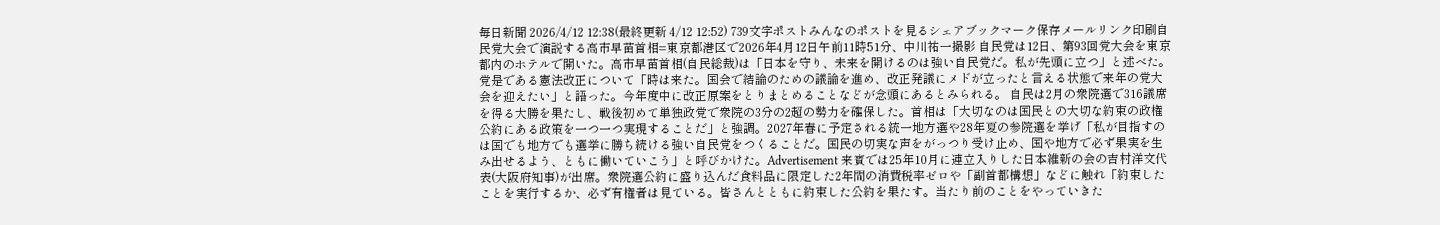毎日新聞 2026/4/12 12:38(最終更新 4/12 12:52) 739文字ポストみんなのポストを見るシェアブックマーク保存メールリンク印刷自民党大会で演説する高市早苗首相=東京都港区で2026年4月12日午前11時51分、中川祐一撮影 自民党は12日、第93回党大会を東京都内のホテルで開いた。高市早苗首相(自民総裁)は「日本を守り、未来を開けるのは強い自民党だ。私が先頭に立つ」と述べた。党是である憲法改正について「時は来た。国会で結論のための議論を進め、改正発議にメドが立ったと言える状態で来年の党大会を迎えたい」と語った。今年度中に改正原案をとりまとめることなどが念頭にあるとみられる。 自民は2月の衆院選で316議席を得る大勝を果たし、戦後初めて単独政党で衆院の3分の2超の勢力を確保した。首相は「大切なのは国民との大切な約束の政権公約にある政策を一つ一つ実現することだ」と強調。2027年春に予定される統一地方選や28年夏の参院選を挙げ「私が目指すのは国でも地方でも選挙に勝ち続ける強い自民党をつくることだ。国民の切実な声をがっつり受け止め、国や地方で必ず果実を生み出せるよう、ともに働いていこう」と呼びかけた。Advertisement 来賓では25年10月に連立入りした日本維新の会の吉村洋文代表(大阪府知事)が出席。衆院選公約に盛り込んだ食料品に限定した2年間の消費税率ゼロや「副首都構想」などに触れ「約束したことを実行するか、必ず有権者は見ている。皆さんとともに約束した公約を果たす。当たり前のことをやっていきた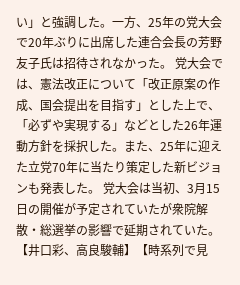い」と強調した。一方、25年の党大会で20年ぶりに出席した連合会長の芳野友子氏は招待されなかった。 党大会では、憲法改正について「改正原案の作成、国会提出を目指す」とした上で、「必ずや実現する」などとした26年運動方針を採択した。また、25年に迎えた立党70年に当たり策定した新ビジョンも発表した。 党大会は当初、3月15日の開催が予定されていたが衆院解散・総選挙の影響で延期されていた。【井口彩、高良駿輔】【時系列で見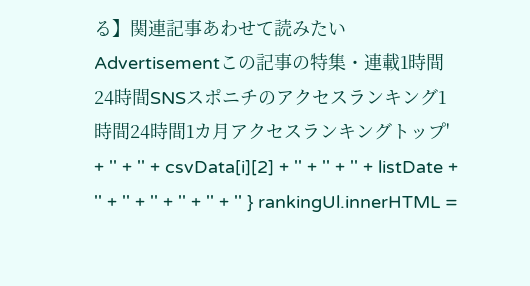る】関連記事あわせて読みたいAdvertisementこの記事の特集・連載1時間24時間SNSスポニチのアクセスランキング1時間24時間1カ月アクセスランキングトップ' + '' + '' + csvData[i][2] + '' + '' + '' + listDate + '' + '' + '' + '' + '' + '' } rankingUl.innerHTML =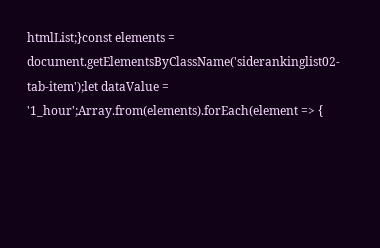htmlList;}const elements = document.getElementsByClassName('siderankinglist02-tab-item');let dataValue = '1_hour';Array.from(elements).forEach(element => {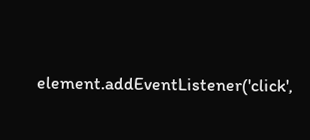element.addEventListener('click',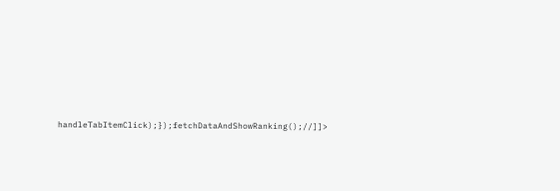handleTabItemClick);});fetchDataAndShowRanking();//]]>